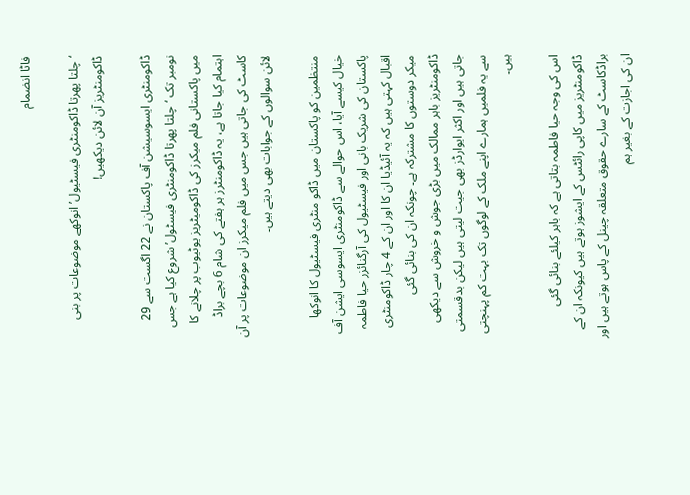فاٹا انضمام

‘چلتا پھرتا ڈاکومنٹری فیسٹیول’ انوکھے موضوعات پر بنی ڈاکومنٹریز آن لائن دیکھیں!

ڈاکومنٹری ایسوسیشن آف پاکستان نے 22 اگست سے 29 نومبر تک ‘چلتا پھرتا ڈاکومنٹری فیسٹول’ شروع کیا ہے جس میں پاکستانی فلم میکرز کی ڈاکومیٹریز یوٹیوب پر چلانے کا اہتمام کیا جاتا ہے، یہ ڈاکومنٹرز ہر ہفتے کی شام 6 بچے براڈ کاسٹ کی جاتی ہیں جس میں فلم میکرز ان موضوعات پر آن لائن سوالوں کے جوابات بھی دیتے ہیں۔

منتظمین کو پاکستان میں ڈاکو منٹری فیسٹیول کا انوکھا خیال کیسے آیا، اس حوالے سے ڈاکومنٹری ایسوسی ایشن آف پاکستان کی شریک بانی اور فیسٹیول کی آرگنائزر حیا فاطمہ اقبال کہتی ہیں کہ یہ آئیڈیا ان کا اور ان کے 4 چار ڈاکومنٹری میکر دوستوں کا مشترکہ ہے۔ چونکہ ان کی بنائی گئی ڈاکومنٹریز باہر ممالک میں بڑی جوش و خروش سے دیکھی جاتی ہیں اور اکثر ایوارڈز بھی جیت لیتی ہیں لیکن بدقسمتی سے یہ فلمیں ہمارے اپنے ملک کے لوگوں تک بہت کم پہنچتی ہیں۔

اس کی وجہ حیا فاطمہ بتاتی ہے کہ باہر کیلئے بنائی گئی ڈاکومنٹریز میں کاپی رائٹس کے ایشوز ہوتے ہیں کیونکہ ان کے براڈکاسٹ کے سارے حقوق متعلقہ چینل کے پاس ہوتے ہیں اور ان کی اجازت کے بغیر ہم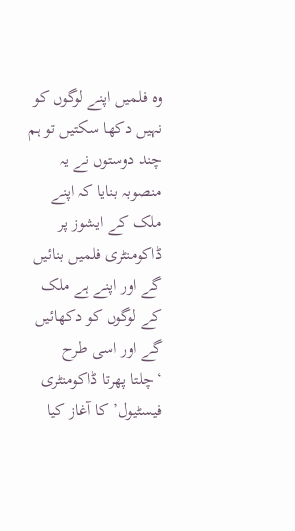وہ فلمیں اپنے لوگوں کو نہیں دکھا سکتیں تو ہم چند دوستوں نے یہ منصوبہ بنایا کہ اپنے ملک کے ایشوز پر ڈاکومنٹری فلمیں بنائیں گے اور اپنے ہے ملک کے لوگوں کو دکھائیں گے اور اسی طرح ‘چلتا پھرتا ڈاکومنٹری فیسٹیول’ کا آغاز کیا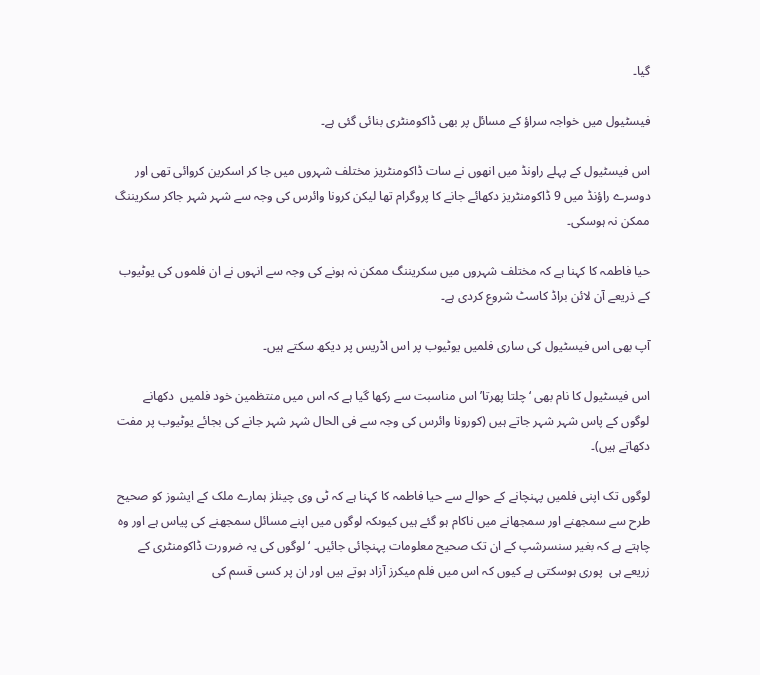گیا۔

فیسٹیول میں خواجہ سراؤ کے مسائل پر بھی ڈاکومنٹری بنائی گئی ہے۔

اس فیسٹیول کے پہلے راونڈ میں انھوں نے سات ڈاکومنٹریز مختلف شہروں میں جا کر اسکرین کروائی تھی اور دوسرے راؤنڈ میں 9 ڈاکومنٹریز دکھائے جانے کا پروگرام تھا لیکن کرونا وائرس کی وجہ سے شہر شہر جاکر سکریننگ ممکن نہ ہوسکی۔

حیا فاطمہ کا کہنا ہے کہ مختلف شہروں میں سکریننگ ممکن نہ ہونے کی وجہ سے انہوں نے ان فلموں کی یوٹیوب کے ذریعے آن لائن براڈ کاسٹ شروع کردی ہے۔

آپ بھی اس فیسٹیول کی ساری فلمیں یوٹیوب پر اس اڈریس پر دیکھ سکتے ہیں۔

اس فیسٹیول کا نام بھی ‘چلتا پھرتا’ اس مناسبت سے رکھا گیا ہے کہ اس میں منتظمین خود فلمیں  دکھانے لوگوں کے پاس شہر شہر جاتے ہیں (کورونا وائرس کی وجہ سے فی الحال شہر شہر جانے کی بجائے یوٹیوب پر مفت دکھاتے ہیں)۔

لوگوں تک اپنی فلمیں پہنچانے کے حوالے سے حیا فاطمہ کا کہنا ہے کہ ٹی وی چینلز ہمارے ملک کے ایشوز کو صحیح طرح سے سمجھنے اور سمجھانے میں ناکام ہو گئے ہیں کیوںکہ لوگوں میں اپنے مسائل سمجھنے کی پیاس ہے اور وہ چاہتے ہے کہ بغیر سنسرشپ کے ان تک صحیح معلومات پہنچائی جائیں۔ ‘لوگوں کی یہ ضرورت ڈاکومنٹری کے زریعے ہی  پوری ہوسکتی ہے کیوں کہ اس میں فلم میکرز آزاد ہوتے ہیں اور ان پر کسی قسم کی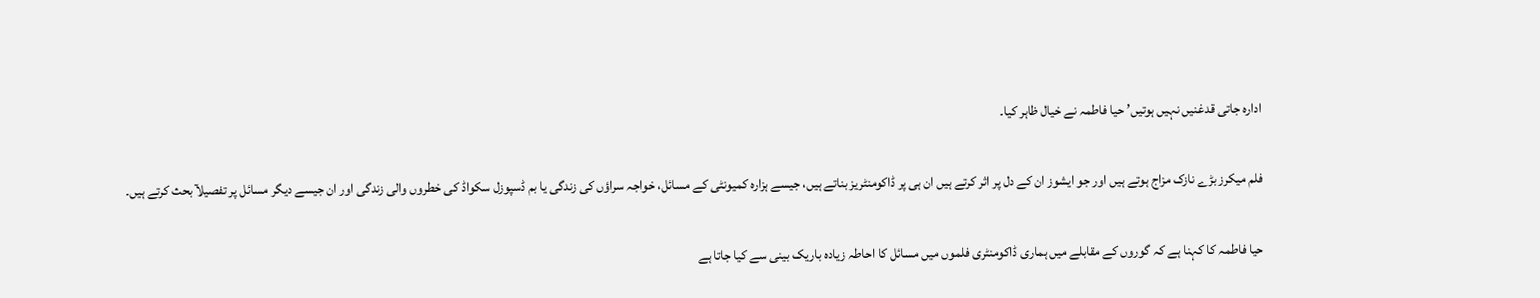ادارہ جاتی قدغنیں نہیں ہوتیں’ حیا فاطمہ نے خیال ظاہر کیا۔

فلم میکرز بڑے نازک مزاج ہوتے ہیں اور جو ایشوز ان کے دل پر اثر کرتے ہیں ان ہی پر ڈاکومنٹریز بناتے ہیں، جیسے ہزارہ کمیونٹی کے مسائل، خواجہ سراؤں کی زندگی یا بم ڈسپوزل سکواڈ کی خطروں والی زندگی اور ان جیسے دیگر مسائل پر تفصیلآ بحث کرتے ہیں۔

حیا فاطمہ کا کہنا ہے کہ گوروں کے مقابلے میں ہماری ڈاکومنٹری فلموں میں مسائل کا احاطہ زیادہ باریک بینی سے کیا جاتا ہے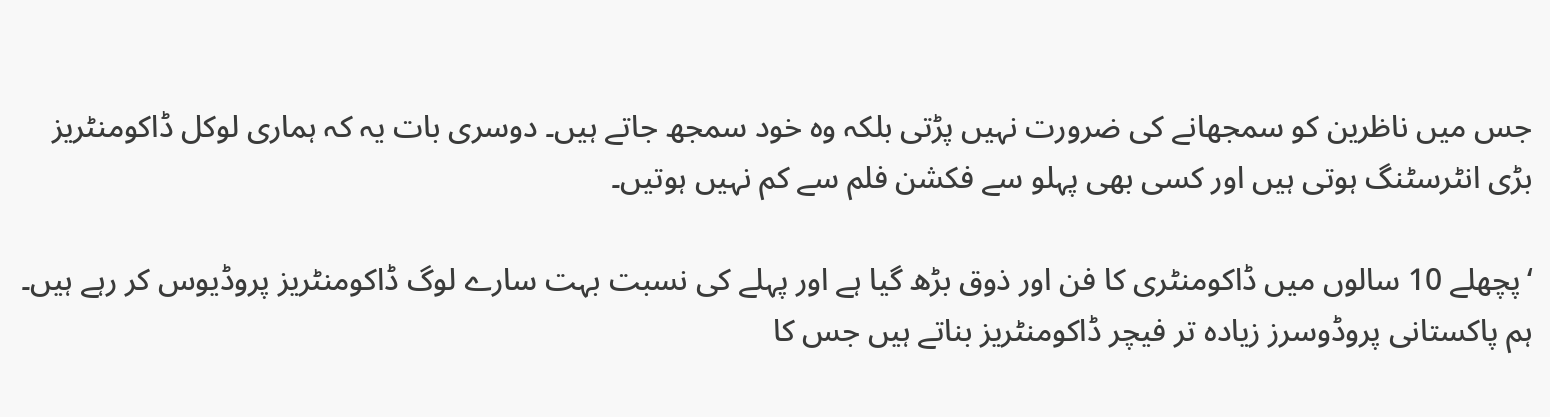جس میں ناظرین کو سمجھانے کی ضرورت نہیں پڑتی بلکہ وہ خود سمجھ جاتے ہیں۔ دوسری بات یہ کہ ہماری لوکل ڈاکومنٹریز بڑی انٹرسٹنگ ہوتی ہیں اور کسی بھی پہلو سے فکشن فلم سے کم نہیں ہوتیں۔

‘پچھلے 10 سالوں میں ڈاکومنٹری کا فن اور ذوق بڑھ گیا ہے اور پہلے کی نسبت بہت سارے لوگ ڈاکومنٹریز پروڈیوس کر رہے ہیں۔ ہم پاکستانی پروڈوسرز زیادہ تر فیچر ڈاکومنٹریز بناتے ہیں جس کا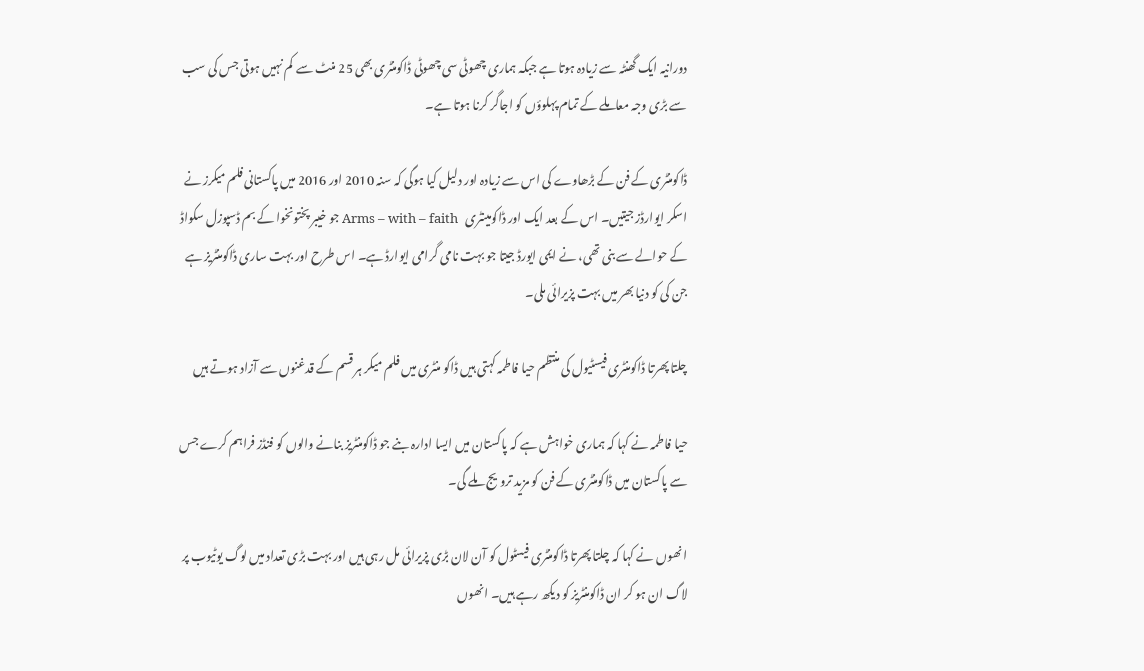دورانیہ ایک گھنٹہ سے زیادہ ہوتا ہے جبکہ ہماری چھوٹی سی چھوٹی ڈاکومنٹری بھی 25 منٹ سے  کم نہیں ہوتی جس کی سب سے بڑی وجہ معاملے کے تمام پہلوؤں کو اجاگر کرنا ہوتا ہے۔

ڈاکومنٹری کے فن کے بڑھاوے کی اس سے زیادہ اور دلیل کیا ہوگی کہ سنہ 2010 اور 2016 میں پاکستانی فلم میکرز نے اسکر ایوارڈز جیتیں۔ اس کے بعد ایک اور ڈاکومینٹری   Arms – with – faith جو خیبر پختونخوا کے بم ڈسپوزل سکواڈ کے حوالے سے بنی تھی، نے ایمی ایورڈ جیتا جو بہت نامی گرامی ایوارڈ ہے۔ اس طرح اور بہت ساری ڈاکومنٹریز ہے جن کی کو دنیا بھر میں بہت پزیرائی ملی۔

چلتا پھرتا ڈاکومنٹری فیسٹیول کی منتظم حیا فاطمہ کہتی ہیں ڈاکو منٹری میں فلم میکر ہر قسم کے قدغنوں سے آزاد ہوتے ہیں

حیا فاطمہ نے کہا کہ ہماری خواہش ہے کہ پاکستان میں ایسا ادارہ بنے جو ڈاکومنٹریز بنانے والوں کو فنڈز فراہم کرے جس سے پاکستان میں ڈاکومنٹری کے فن کو مزید ترویج ملے گی۔

انھوں نے کہا کہ چلتا پھرتا ڈاکومنٹری فیسٹول کو آن لان بڑی پزیرائی مل رہی ہیں اور بہت بڑی تعداد میں لوگ یوٹیوب پر لاگ ان ہو کر ان ڈاکومنٹریز کو دیکھ رہے ہیں۔ انھوں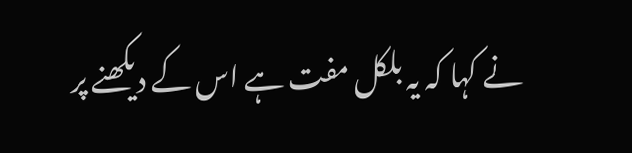نے کہا کہ یہ بلکل مفت ہے اس کے دیکھنے پر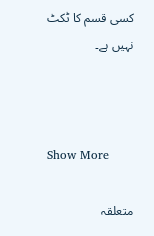کسی قسم کا ٹکٹ نہیں ہے۔



Show More

متعلقہ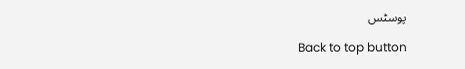پوسٹس

Back to top button